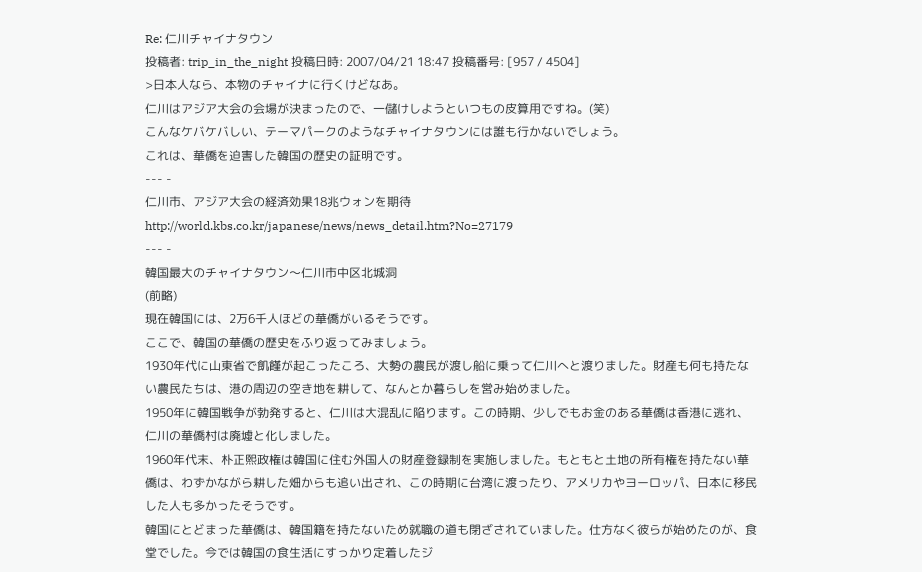Re: 仁川チャイナタウン
投稿者: trip_in_the_night 投稿日時: 2007/04/21 18:47 投稿番号: [957 / 4504]
>日本人なら、本物のチャイナに行くけどなあ。
仁川はアジア大会の会場が決まったので、一儲けしようといつもの皮算用ですね。(笑)
こんなケバケバしい、テーマパークのようなチャイナタウンには誰も行かないでしょう。
これは、華僑を迫害した韓国の歴史の証明です。
--- -
仁川市、アジア大会の経済効果18兆ウォンを期待
http://world.kbs.co.kr/japanese/news/news_detail.htm?No=27179
--- -
韓国最大のチャイナタウン〜仁川市中区北城洞
(前略)
現在韓国には、2万6千人ほどの華僑がいるそうです。
ここで、韓国の華僑の歴史をふり返ってみましょう。
1930年代に山東省で飢饉が起こったころ、大勢の農民が渡し船に乗って仁川へと渡りました。財産も何も持たない農民たちは、港の周辺の空き地を耕して、なんとか暮らしを営み始めました。
1950年に韓国戦争が勃発すると、仁川は大混乱に陥ります。この時期、少しでもお金のある華僑は香港に逃れ、仁川の華僑村は廃墟と化しました。
1960年代末、朴正熙政権は韓国に住む外国人の財産登録制を実施しました。もともと土地の所有権を持たない華僑は、わずかながら耕した畑からも追い出され、この時期に台湾に渡ったり、アメリカやヨーロッパ、日本に移民した人も多かったそうです。
韓国にとどまった華僑は、韓国籍を持たないため就職の道も閉ざされていました。仕方なく彼らが始めたのが、食堂でした。今では韓国の食生活にすっかり定着したジ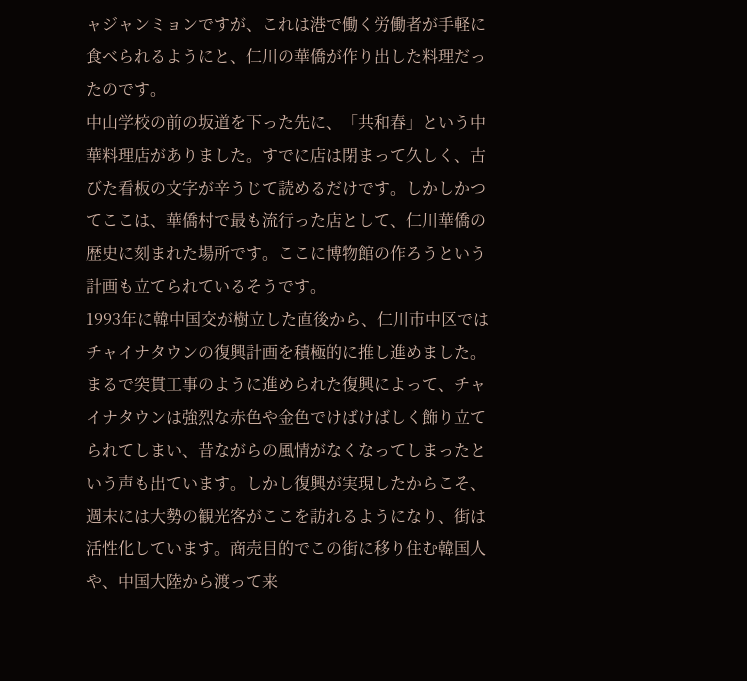ャジャンミョンですが、これは港で働く労働者が手軽に食べられるようにと、仁川の華僑が作り出した料理だったのです。
中山学校の前の坂道を下った先に、「共和春」という中華料理店がありました。すでに店は閉まって久しく、古びた看板の文字が辛うじて読めるだけです。しかしかつてここは、華僑村で最も流行った店として、仁川華僑の歴史に刻まれた場所です。ここに博物館の作ろうという計画も立てられているそうです。
1993年に韓中国交が樹立した直後から、仁川市中区ではチャイナタウンの復興計画を積極的に推し進めました。まるで突貫工事のように進められた復興によって、チャイナタウンは強烈な赤色や金色でけばけばしく飾り立てられてしまい、昔ながらの風情がなくなってしまったという声も出ています。しかし復興が実現したからこそ、週末には大勢の観光客がここを訪れるようになり、街は活性化しています。商売目的でこの街に移り住む韓国人や、中国大陸から渡って来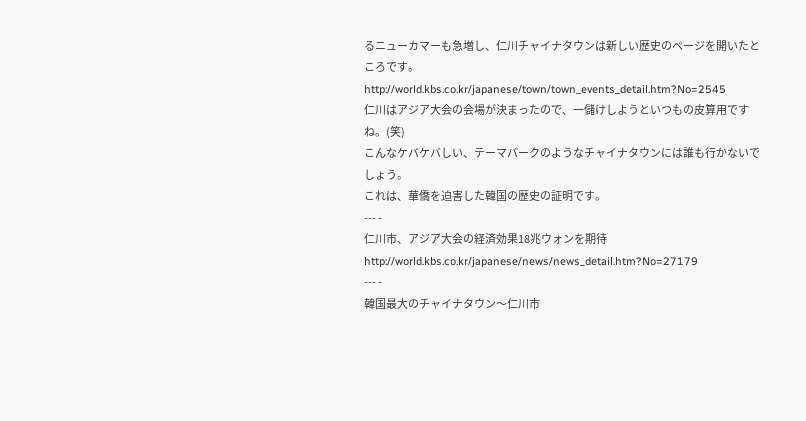るニューカマーも急増し、仁川チャイナタウンは新しい歴史のページを開いたところです。
http://world.kbs.co.kr/japanese/town/town_events_detail.htm?No=2545
仁川はアジア大会の会場が決まったので、一儲けしようといつもの皮算用ですね。(笑)
こんなケバケバしい、テーマパークのようなチャイナタウンには誰も行かないでしょう。
これは、華僑を迫害した韓国の歴史の証明です。
--- -
仁川市、アジア大会の経済効果18兆ウォンを期待
http://world.kbs.co.kr/japanese/news/news_detail.htm?No=27179
--- -
韓国最大のチャイナタウン〜仁川市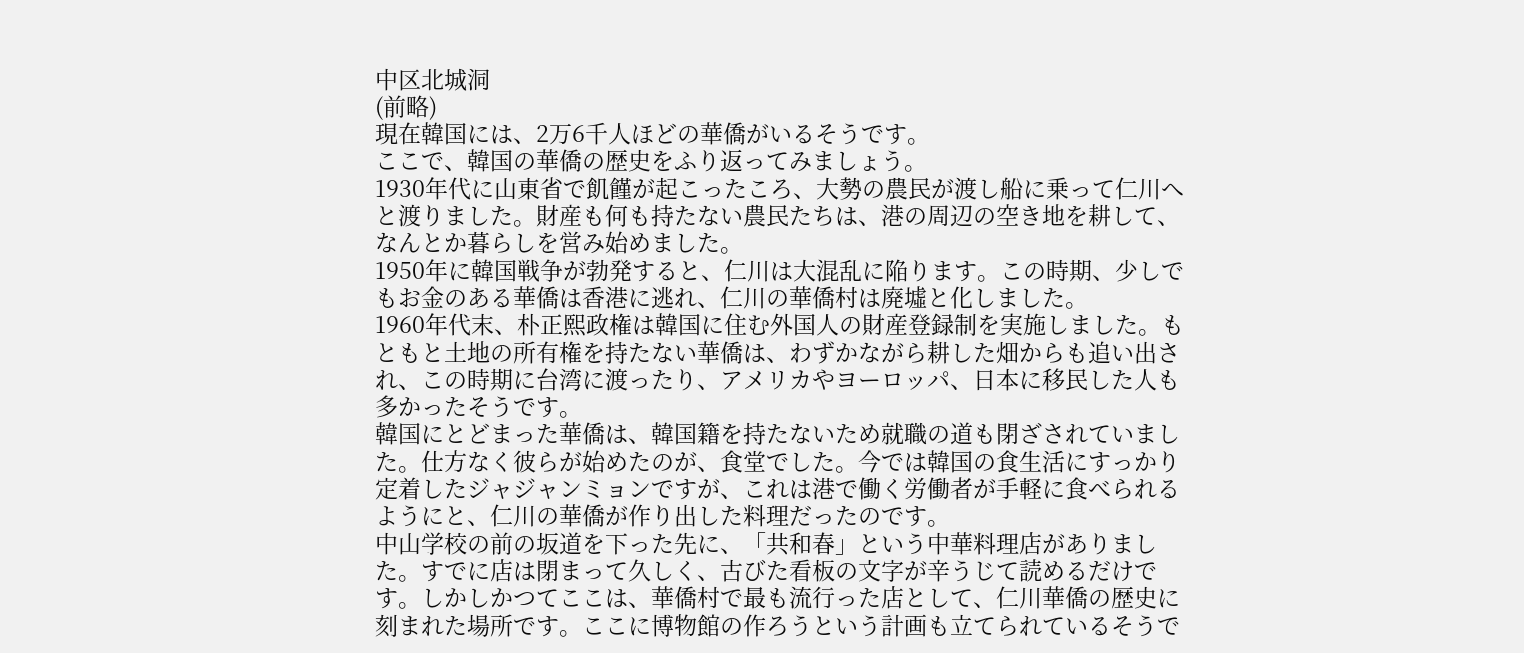中区北城洞
(前略)
現在韓国には、2万6千人ほどの華僑がいるそうです。
ここで、韓国の華僑の歴史をふり返ってみましょう。
1930年代に山東省で飢饉が起こったころ、大勢の農民が渡し船に乗って仁川へと渡りました。財産も何も持たない農民たちは、港の周辺の空き地を耕して、なんとか暮らしを営み始めました。
1950年に韓国戦争が勃発すると、仁川は大混乱に陥ります。この時期、少しでもお金のある華僑は香港に逃れ、仁川の華僑村は廃墟と化しました。
1960年代末、朴正熙政権は韓国に住む外国人の財産登録制を実施しました。もともと土地の所有権を持たない華僑は、わずかながら耕した畑からも追い出され、この時期に台湾に渡ったり、アメリカやヨーロッパ、日本に移民した人も多かったそうです。
韓国にとどまった華僑は、韓国籍を持たないため就職の道も閉ざされていました。仕方なく彼らが始めたのが、食堂でした。今では韓国の食生活にすっかり定着したジャジャンミョンですが、これは港で働く労働者が手軽に食べられるようにと、仁川の華僑が作り出した料理だったのです。
中山学校の前の坂道を下った先に、「共和春」という中華料理店がありました。すでに店は閉まって久しく、古びた看板の文字が辛うじて読めるだけです。しかしかつてここは、華僑村で最も流行った店として、仁川華僑の歴史に刻まれた場所です。ここに博物館の作ろうという計画も立てられているそうで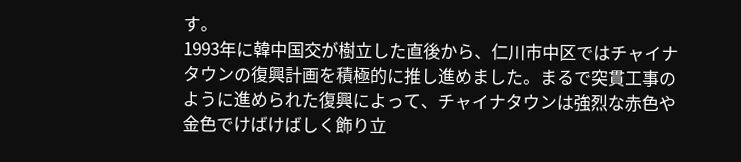す。
1993年に韓中国交が樹立した直後から、仁川市中区ではチャイナタウンの復興計画を積極的に推し進めました。まるで突貫工事のように進められた復興によって、チャイナタウンは強烈な赤色や金色でけばけばしく飾り立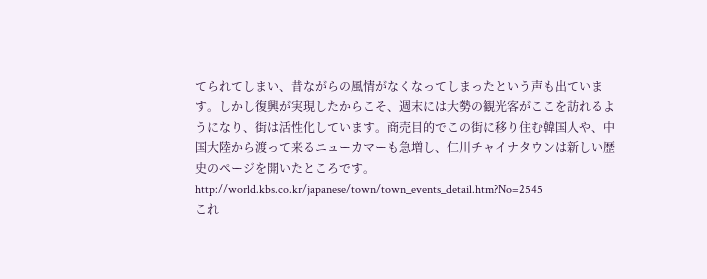てられてしまい、昔ながらの風情がなくなってしまったという声も出ています。しかし復興が実現したからこそ、週末には大勢の観光客がここを訪れるようになり、街は活性化しています。商売目的でこの街に移り住む韓国人や、中国大陸から渡って来るニューカマーも急増し、仁川チャイナタウンは新しい歴史のページを開いたところです。
http://world.kbs.co.kr/japanese/town/town_events_detail.htm?No=2545
これ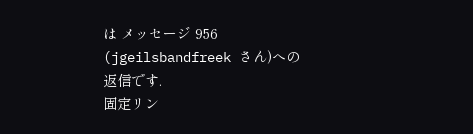は メッセージ 956 (jgeilsbandfreek さん)への返信です.
固定リン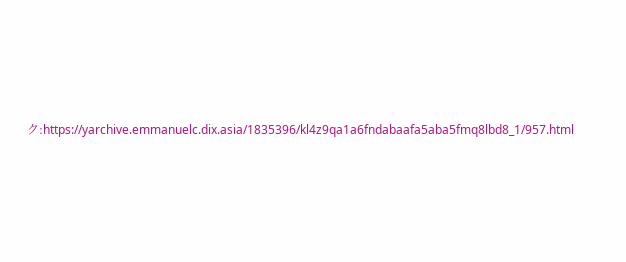ク:https://yarchive.emmanuelc.dix.asia/1835396/kl4z9qa1a6fndabaafa5aba5fmq8lbd8_1/957.html